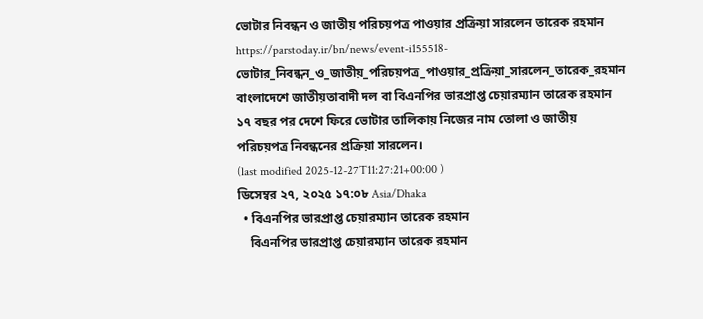ভোটার নিবন্ধন ও জাতীয় পরিচয়পত্র পাওয়ার প্রক্রিয়া সারলেন তারেক রহমান
https://parstoday.ir/bn/news/event-i155518-ভোটার_নিবন্ধন_ও_জাতীয়_পরিচয়পত্র_পাওয়ার_প্রক্রিয়া_সারলেন_তারেক_রহমান
বাংলাদেশে জাতীয়তাবাদী দল বা বিএনপির ভারপ্রাপ্ত চেয়ারম্যান তারেক রহমান ১৭ বছর পর দেশে ফিরে ভোটার তালিকায় নিজের নাম তোলা ও জাতীয় পরিচয়পত্র নিবন্ধনের প্রক্রিয়া সারলেন।
(last modified 2025-12-27T11:27:21+00:00 )
ডিসেম্বর ২৭, ২০২৫ ১৭:০৮ Asia/Dhaka
  • বিএনপির ভারপ্রাপ্ত চেয়ারম্যান তারেক রহমান
    বিএনপির ভারপ্রাপ্ত চেয়ারম্যান তারেক রহমান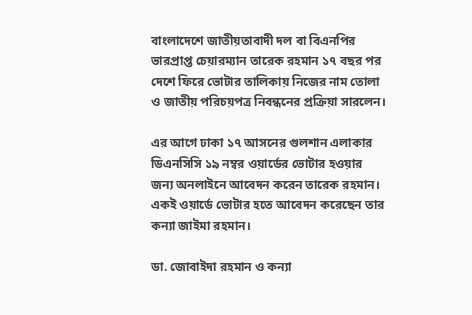বাংলাদেশে জাতীয়তাবাদী দল বা বিএনপির ভারপ্রাপ্ত চেয়ারম্যান তারেক রহমান ১৭ বছর পর দেশে ফিরে ভোটার তালিকায় নিজের নাম তোলা ও জাতীয় পরিচয়পত্র নিবন্ধনের প্রক্রিয়া সারলেন।

এর আগে ঢাকা ১৭ আসনের গুলশান এলাকার ডিএনসিসি ১৯ নম্বর ওয়ার্ডের ভোটার হওয়ার জন্য অনলাইনে আবেদন করেন তারেক রহমান। একই ওয়ার্ডে ভোটার হতে আবেদন করেছেন তার কন্যা জাইমা রহমান।

ডা. জোবাইদা রহমান ও কন্যা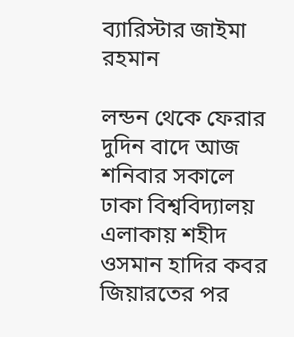ব্যারিস্টার জাইমা রহমান

লন্ডন থেকে ফেরার দুদিন বাদে আজ শনিবার সকালে ঢাকা বিশ্ববিদ্যালয় এলাকায় শহীদ ওসমান হাদির কবর জিয়ারতের পর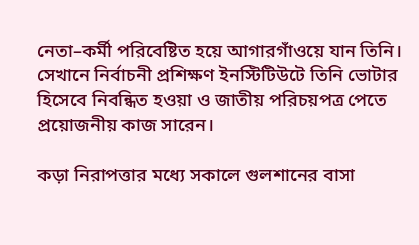নেতা–কর্মী পরিবেষ্টিত হয়ে আগারগাঁওয়ে যান তিনি। সেখানে নির্বাচনী প্রশিক্ষণ ইনস্টিটিউটে তিনি ভোটার হিসেবে নিবন্ধিত হওয়া ও জাতীয় পরিচয়পত্র পেতে প্রয়োজনীয় কাজ সারেন।

কড়া নিরাপত্তার মধ্যে সকালে গুলশানের বাসা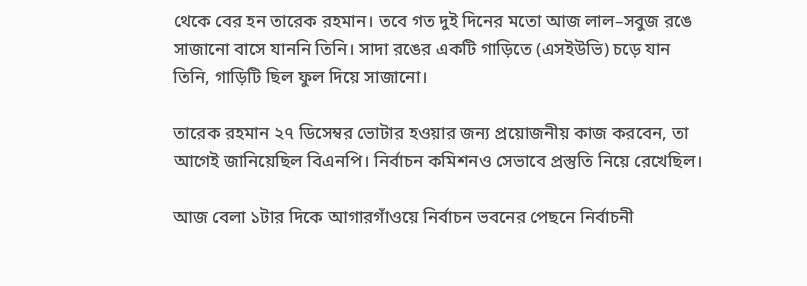থেকে বের হন তারেক রহমান। তবে গত দুই দিনের মতো আজ লাল–সবুজ রঙে সাজানো বাসে যাননি তিনি। সাদা রঙের একটি গাড়িতে (এসইউভি) চড়ে যান তিনি, গাড়িটি ছিল ফুল দিয়ে সাজানো।

তারেক রহমান ২৭ ডিসেম্বর ভোটার হওয়ার জন্য প্রয়োজনীয় কাজ করবেন, তা আগেই জানিয়েছিল বিএনপি। নির্বাচন কমিশনও সেভাবে প্রস্তুতি নিয়ে রেখেছিল।

আজ বেলা ১টার দিকে আগারগাঁওয়ে নির্বাচন ভবনের পেছনে নির্বাচনী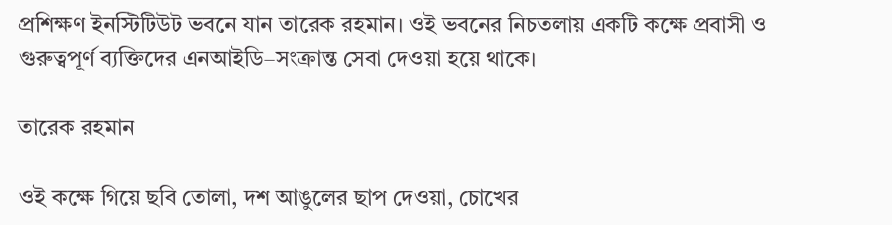প্রশিক্ষণ ইনস্টিটিউট ভবনে যান তারেক রহমান। ওই ভবনের নিচতলায় একটি কক্ষে প্রবাসী ও গুরুত্বপূর্ণ ব্যক্তিদের এনআইডি–সংক্রান্ত সেবা দেওয়া হয়ে থাকে।

তারেক রহমান

ওই কক্ষে গিয়ে ছবি তোলা, দশ আঙুলের ছাপ দেওয়া, চোখের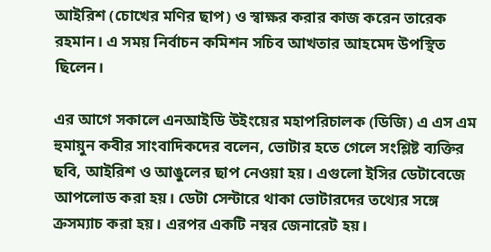আইরিশ (চোখের মণির ছাপ) ও স্বাক্ষর করার কাজ করেন তারেক রহমান। এ সময় নির্বাচন কমিশন সচিব আখতার আহমেদ উপস্থিত ছিলেন।

এর আগে সকালে এনআইডি উইংয়ের মহাপরিচালক (ডিজি) এ এস এম হুমায়ুন কবীর সাংবাদিকদের বলেন, ভোটার হতে গেলে সংশ্লিষ্ট ব্যক্তির  ছবি, আইরিশ ও আঙুলের ছাপ নেওয়া হয়। এগুলো ইসির ডেটাবেজে আপলোড করা হয়। ডেটা সেন্টারে থাকা ভোটারদের তথ্যের সঙ্গে ক্রসম্যাচ করা হয়। এরপর একটি নম্বর জেনারেট হয়।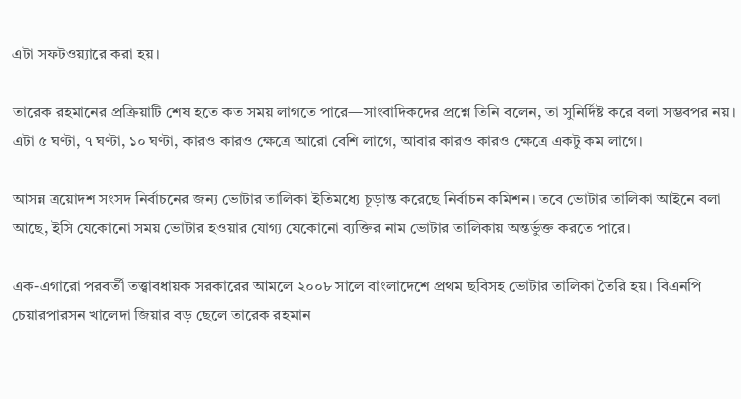এটা সফটওয়্যারে করা হয়।

তারেক রহমানের প্রক্রিয়াটি শেষ হতে কত সময় লাগতে পারে—সাংবাদিকদের প্রশ্নে তিনি বলেন, তা সুনির্দিষ্ট করে বলা সম্ভবপর নয়। এটা ৫ ঘণ্টা, ৭ ঘণ্টা, ১০ ঘণ্টা, কারও কারও ক্ষেত্রে আরো বেশি লাগে, আবার কারও কারও ক্ষেত্রে একটু কম লাগে।

আসন্ন ত্রয়োদশ সংসদ নির্বাচনের জন্য ভোটার তালিকা ইতিমধ্যে চূড়ান্ত করেছে নির্বাচন কমিশন। তবে ভোটার তালিকা আইনে বলা আছে, ইসি যেকোনো সময় ভোটার হওয়ার যোগ্য যেকোনো ব্যক্তির নাম ভোটার তালিকায় অন্তর্ভুক্ত করতে পারে।

এক-এগারো পরবর্তী তত্ত্বাবধায়ক সরকারের আমলে ২০০৮ সালে বাংলাদেশে প্রথম ছবিসহ ভোটার তালিকা তৈরি হয়। বিএনপি চেয়ারপারসন খালেদা জিয়ার বড় ছেলে তারেক রহমান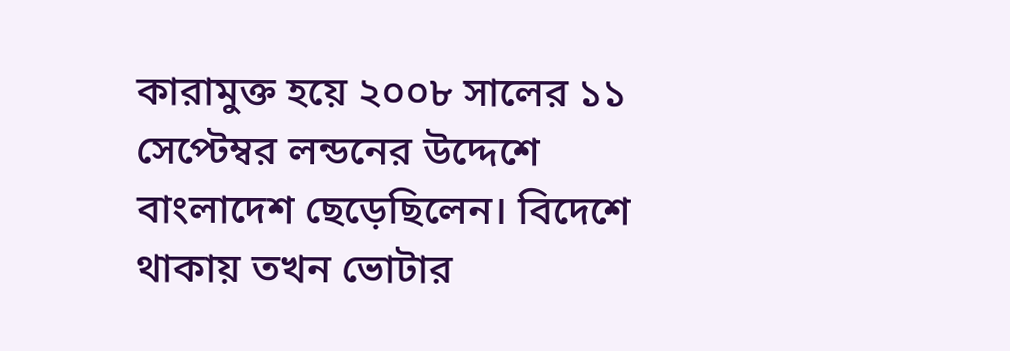কারামুক্ত হয়ে ২০০৮ সালের ১১ সেপ্টেম্বর লন্ডনের উদ্দেশে বাংলাদেশ ছেড়েছিলেন। বিদেশে থাকায় তখন ভোটার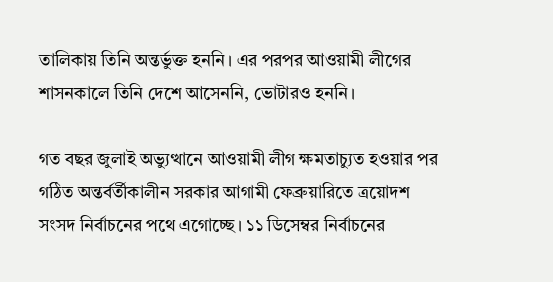তালিকায় তিনি অন্তর্ভুক্ত হননি। এর পরপর আওয়ামী লীগের শাসনকালে তিনি দেশে আসেননি, ভোটারও হননি।

গত বছর জুলাই অভ্যুত্থানে আওয়ামী লীগ ক্ষমতাচ্যুত হওয়ার পর গঠিত অন্তর্বর্তীকালীন সরকার আগামী ফেব্রুয়ারিতে ত্রয়োদশ সংসদ নির্বাচনের পথে এগোচ্ছে। ১১ ডিসেম্বর নির্বাচনের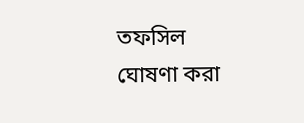তফসিল ঘোষণা করা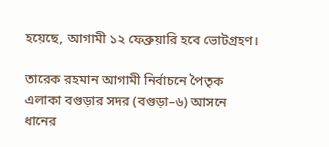হয়েছে, আগামী ১২ ফেব্রুয়ারি হবে ভোটগ্রহণ।

তারেক রহমান আগামী নির্বাচনে পৈতৃক এলাকা বগুড়ার সদর (বগুড়া–৬) আসনে ধানের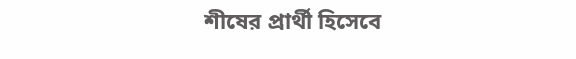শীষের প্রার্থী হিসেবে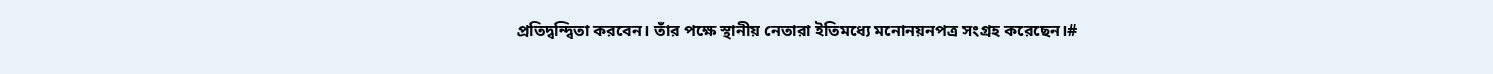প্রতিদ্বন্দ্বিতা করবেন। তাঁর পক্ষে স্থানীয় নেতারা ইতিমধ্যে মনোনয়নপত্র সংগ্রহ করেছেন।#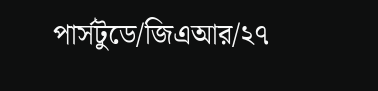পার্সটুডে/জিএআর/২৭